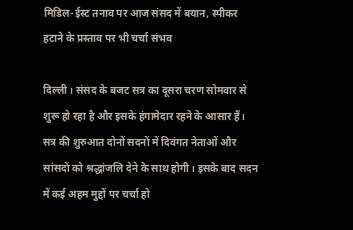मिडिल-ईस्ट तनाव पर आज संसद में बयान, स्पीकर हटाने के प्रस्ताव पर भी चर्चा संभव

दिल्ली। संसद के बजट सत्र का दूसरा चरण सोमवार से शुरू हो रहा है और इसके हंगामेदार रहने के आसार हैं। सत्र की शुरुआत दोनों सदनों में दिवंगत नेताओं और सांसदों को श्रद्धांजलि देने के साथ होगी। इसके बाद सदन में कई अहम मुद्दों पर चर्चा हो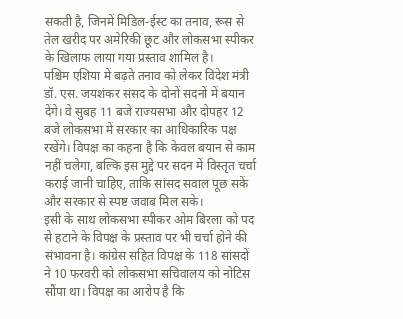सकती है, जिनमें मिडिल-ईस्ट का तनाव, रूस से तेल खरीद पर अमेरिकी छूट और लोकसभा स्पीकर के खिलाफ लाया गया प्रस्ताव शामिल है।
पश्चिम एशिया में बढ़ते तनाव को लेकर विदेश मंत्री डॉ. एस. जयशंकर संसद के दोनों सदनों में बयान देंगे। वे सुबह 11 बजे राज्यसभा और दोपहर 12 बजे लोकसभा में सरकार का आधिकारिक पक्ष रखेंगे। विपक्ष का कहना है कि केवल बयान से काम नहीं चलेगा, बल्कि इस मुद्दे पर सदन में विस्तृत चर्चा कराई जानी चाहिए, ताकि सांसद सवाल पूछ सकें और सरकार से स्पष्ट जवाब मिल सके।
इसी के साथ लोकसभा स्पीकर ओम बिरला को पद से हटाने के विपक्ष के प्रस्ताव पर भी चर्चा होने की संभावना है। कांग्रेस सहित विपक्ष के 118 सांसदों ने 10 फरवरी को लोकसभा सचिवालय को नोटिस सौंपा था। विपक्ष का आरोप है कि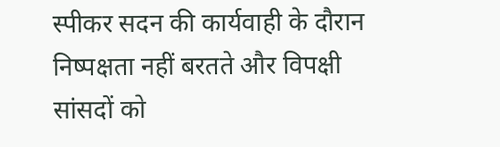स्पीकर सदन की कार्यवाही के दौरान निष्पक्षता नहीं बरतते और विपक्षी सांसदों को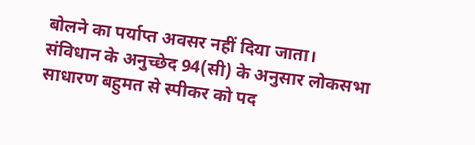बोलने का पर्याप्त अवसर नहीं दिया जाता।
संविधान के अनुच्छेद 94(सी) के अनुसार लोकसभा साधारण बहुमत से स्पीकर को पद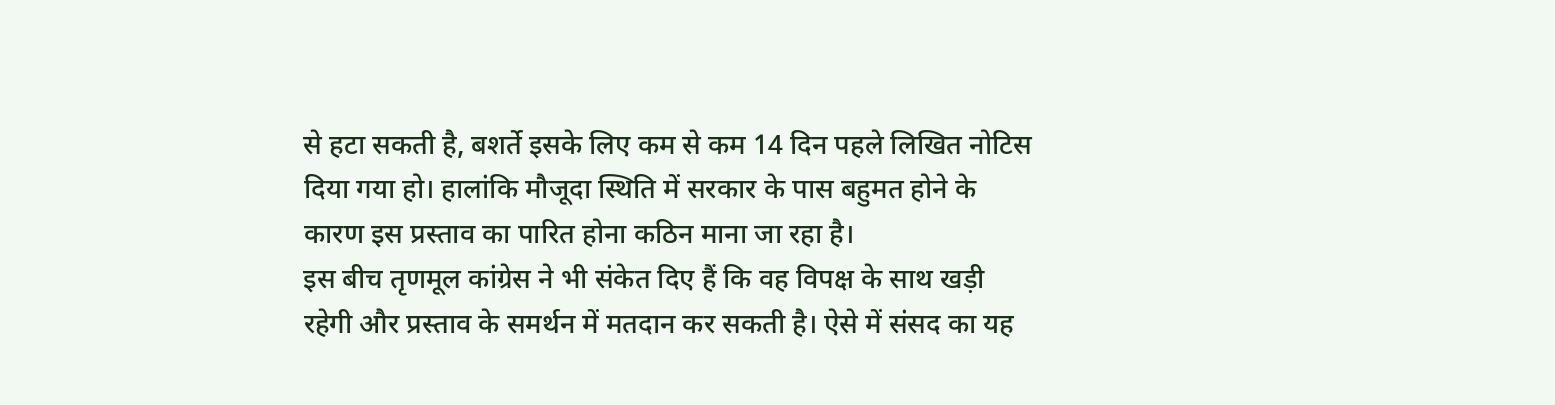से हटा सकती है, बशर्ते इसके लिए कम से कम 14 दिन पहले लिखित नोटिस दिया गया हो। हालांकि मौजूदा स्थिति में सरकार के पास बहुमत होने के कारण इस प्रस्ताव का पारित होना कठिन माना जा रहा है।
इस बीच तृणमूल कांग्रेस ने भी संकेत दिए हैं कि वह विपक्ष के साथ खड़ी रहेगी और प्रस्ताव के समर्थन में मतदान कर सकती है। ऐसे में संसद का यह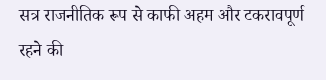सत्र राजनीतिक रूप से काफी अहम और टकरावपूर्ण रहने की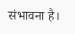संभावना है।